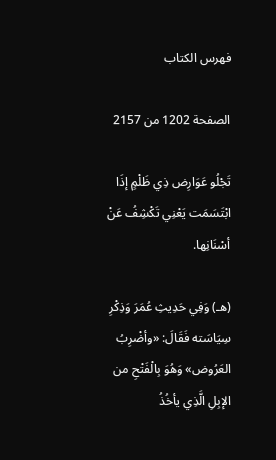فهرس الكتاب

الصفحة 1202 من 2157

تَجْلُو عَوَارِض ذِي ظَلْمٍ إذَا ابْتَسَمَت يَعْنِي تَكْشِفُ عَنْ أسْنَانِها.

(هـ) وَفِي حَدِيثِ عُمَرَ وَذِكْرِ سِيَاسَته فَقَالَ: «وأضْرِبُ العَرُوض» وَهُوَ بِالْفَتْحِ من الإبِلِ الَّذِي يأخُذُ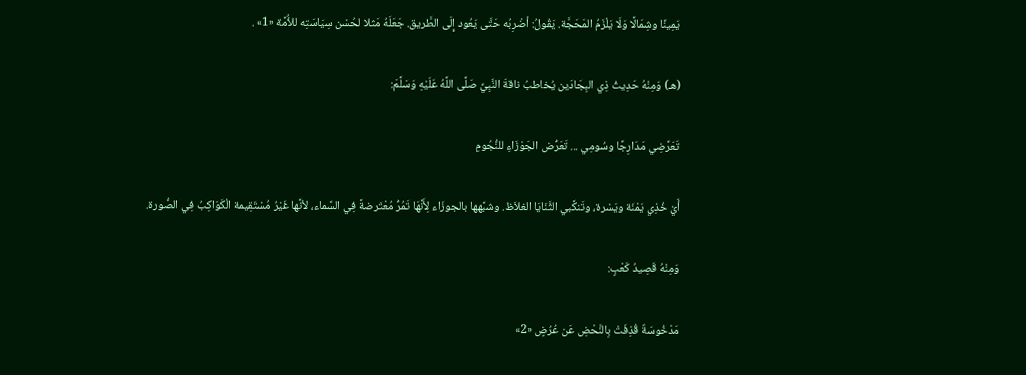يَمِينًا وشِمَالًا وَلَا يَلْزَمُ المَحَجَّة. يَقُولُ: أضْرِبُه حَتَّى يَعُود إِلَى الطَّريق. جَعَلَهُ مَثلا لحُسْن سِيَاسَتِه للأُمَّة «1» .

(هـ) وَمِنْهُ حَدِيثُ ذِي البِجَادَين يُخاطبُ ناقةَ النَّبِيِّ صَلَّى اللَّهُ عَلَيْهِ وَسَلَّمَ:

تَعَرَّضِي مَدَارِجًا وسُومِي ... تَعَرُّض الجَوْزَاءِ للنُّجُومِ

أَيْ خُذِي يَمْنَة ويَسْرة، وتَنكَّبي الثَّنَايَا الغلاَظ. وشبَّهها بالجوزَاء لِأَنَّهَا تَمُرُّ مُعْتَرضةً فِي السَّماء، لأنَّها غَيْرُ مُسْتَقِيمة الْكَوَاكِبُ فِي الصُّورة.

وَمِنْهُ قَصِيدُ كَعْبٍ:

مَدْخُوسَةٌ قُذِفَتْ بِالنَّحْضِ عَن عُرُضٍ «2»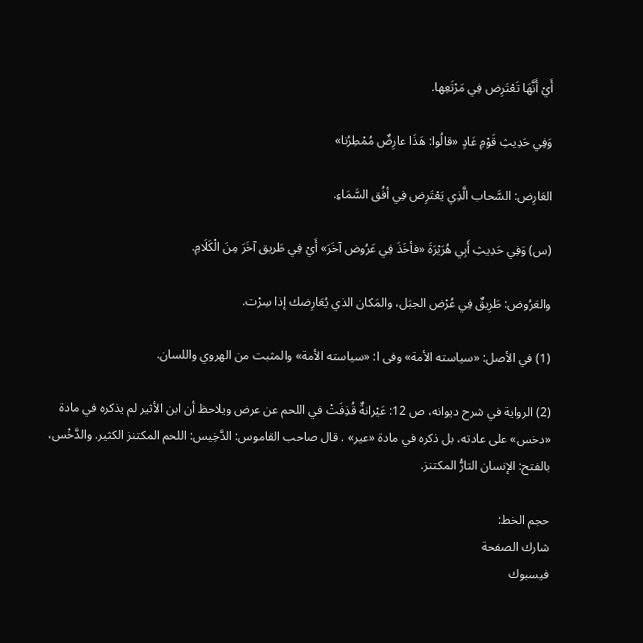أَيْ أَنَّهَا تَعْتَرِض فِي مَرْتَعِها.

وَفِي حَدِيثِ قَوْمِ عَادٍ «قالُوا: هَذَا عارِضٌ مُمْطِرُنا»

العَارِض: السَّحاب الَّذِي يَعْتَرِض فِي أفُق السَّمَاءِ.

(س) وَفِي حَدِيثِ أَبِي هُرَيْرَةَ «فأخَذَ فِي عَرُوض آخَرَ» أَيْ فِي طَريق آخَرَ مِنَ الْكَلَامِ.

والعَرُوض: طَرِيقٌ فِي عُرْض الجبَل، والمَكان الذي يُعَارِضك إذا سِرْت.

(1) في الأصل: «سياسته الأمة» وفى ا: «سياسته الأمة» والمثبت من الهروي واللسان.

(2) الرواية في شرح ديوانه، ص 12: عَيْرانةٌ قُذِفَتْ في اللحم عن عرض ويلاحظ أن ابن الأثير لم يذكره في مادة «دخس» على عادته، بل ذكره في مادة «عير» . قال صاحب القاموس: الدَّخِيس: اللحم المكتنز الكثير. والدَّخْس، بالفتح: الإنسان التارُّ المكتنز.

حجم الخط:
شارك الصفحة
فيسبوك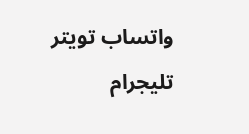واتساب تويتر تليجرام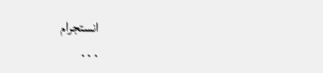انستجرام
. . .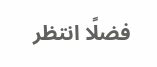فضلًا انتظر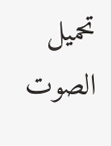تحميل الصوت